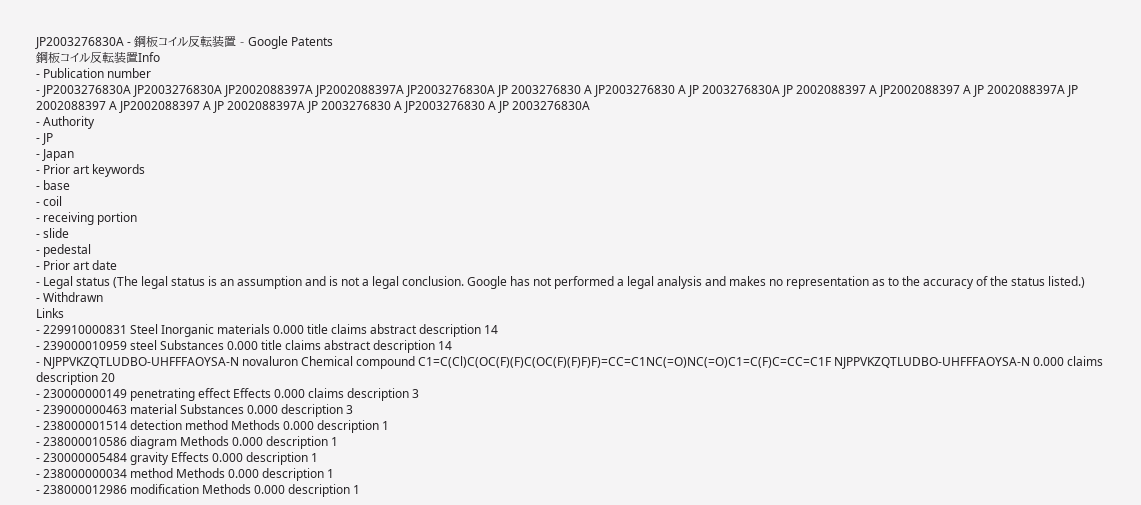JP2003276830A - 鋼板コイル反転装置 - Google Patents
鋼板コイル反転装置Info
- Publication number
- JP2003276830A JP2003276830A JP2002088397A JP2002088397A JP2003276830A JP 2003276830 A JP2003276830 A JP 2003276830A JP 2002088397 A JP2002088397 A JP 2002088397A JP 2002088397 A JP2002088397 A JP 2002088397A JP 2003276830 A JP2003276830 A JP 2003276830A
- Authority
- JP
- Japan
- Prior art keywords
- base
- coil
- receiving portion
- slide
- pedestal
- Prior art date
- Legal status (The legal status is an assumption and is not a legal conclusion. Google has not performed a legal analysis and makes no representation as to the accuracy of the status listed.)
- Withdrawn
Links
- 229910000831 Steel Inorganic materials 0.000 title claims abstract description 14
- 239000010959 steel Substances 0.000 title claims abstract description 14
- NJPPVKZQTLUDBO-UHFFFAOYSA-N novaluron Chemical compound C1=C(Cl)C(OC(F)(F)C(OC(F)(F)F)F)=CC=C1NC(=O)NC(=O)C1=C(F)C=CC=C1F NJPPVKZQTLUDBO-UHFFFAOYSA-N 0.000 claims description 20
- 230000000149 penetrating effect Effects 0.000 claims description 3
- 239000000463 material Substances 0.000 description 3
- 238000001514 detection method Methods 0.000 description 1
- 238000010586 diagram Methods 0.000 description 1
- 230000005484 gravity Effects 0.000 description 1
- 238000000034 method Methods 0.000 description 1
- 238000012986 modification Methods 0.000 description 1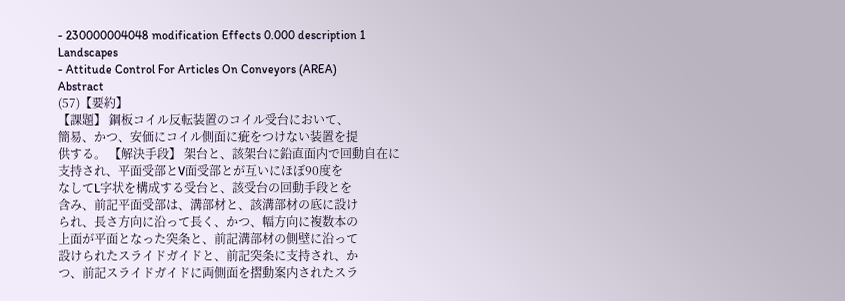- 230000004048 modification Effects 0.000 description 1
Landscapes
- Attitude Control For Articles On Conveyors (AREA)
Abstract
(57)【要約】
【課題】 鋼板コイル反転装置のコイル受台において、
簡易、かつ、安価にコイル側面に疵をつけない装置を提
供する。 【解決手段】 架台と、該架台に鉛直面内で回動自在に
支持され、平面受部とV面受部とが互いにほぼ90度を
なしてL字状を構成する受台と、該受台の回動手段とを
含み、前記平面受部は、溝部材と、該溝部材の底に設け
られ、長さ方向に沿って長く、かつ、幅方向に複数本の
上面が平面となった突条と、前記溝部材の側壁に沿って
設けられたスライドガイドと、前記突条に支持され、か
つ、前記スライドガイドに両側面を摺動案内されたスラ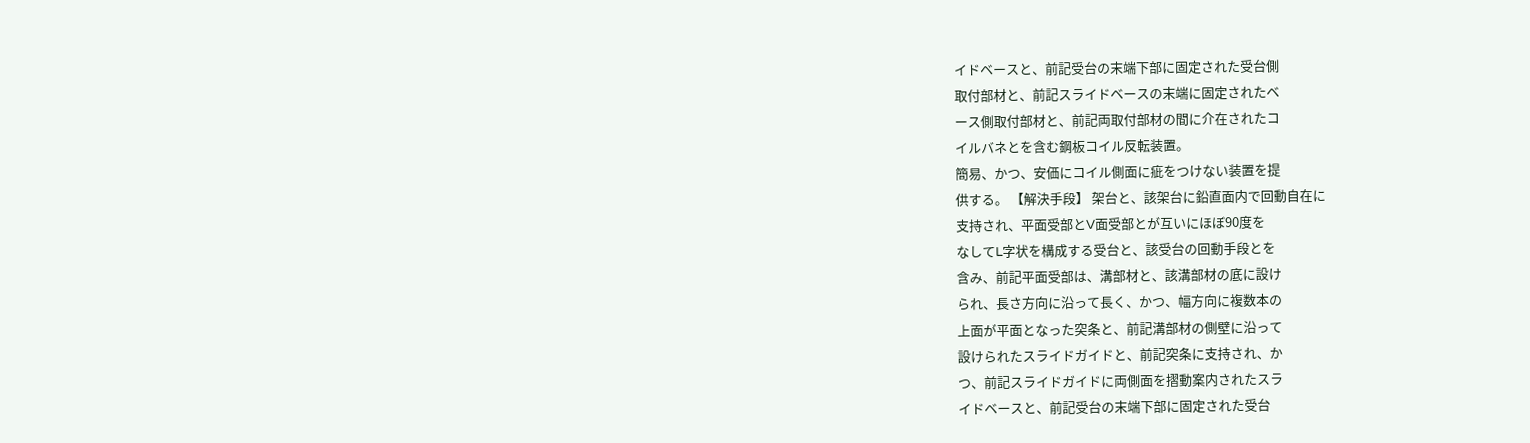イドベースと、前記受台の末端下部に固定された受台側
取付部材と、前記スライドベースの末端に固定されたベ
ース側取付部材と、前記両取付部材の間に介在されたコ
イルバネとを含む鋼板コイル反転装置。
簡易、かつ、安価にコイル側面に疵をつけない装置を提
供する。 【解決手段】 架台と、該架台に鉛直面内で回動自在に
支持され、平面受部とV面受部とが互いにほぼ90度を
なしてL字状を構成する受台と、該受台の回動手段とを
含み、前記平面受部は、溝部材と、該溝部材の底に設け
られ、長さ方向に沿って長く、かつ、幅方向に複数本の
上面が平面となった突条と、前記溝部材の側壁に沿って
設けられたスライドガイドと、前記突条に支持され、か
つ、前記スライドガイドに両側面を摺動案内されたスラ
イドベースと、前記受台の末端下部に固定された受台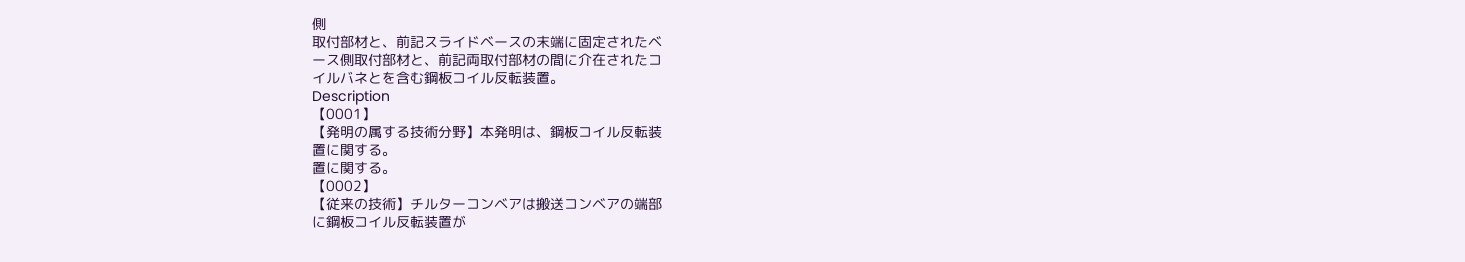側
取付部材と、前記スライドベースの末端に固定されたベ
ース側取付部材と、前記両取付部材の間に介在されたコ
イルバネとを含む鋼板コイル反転装置。
Description
【0001】
【発明の属する技術分野】本発明は、鋼板コイル反転装
置に関する。
置に関する。
【0002】
【従来の技術】チルターコンベアは搬送コンベアの端部
に鋼板コイル反転装置が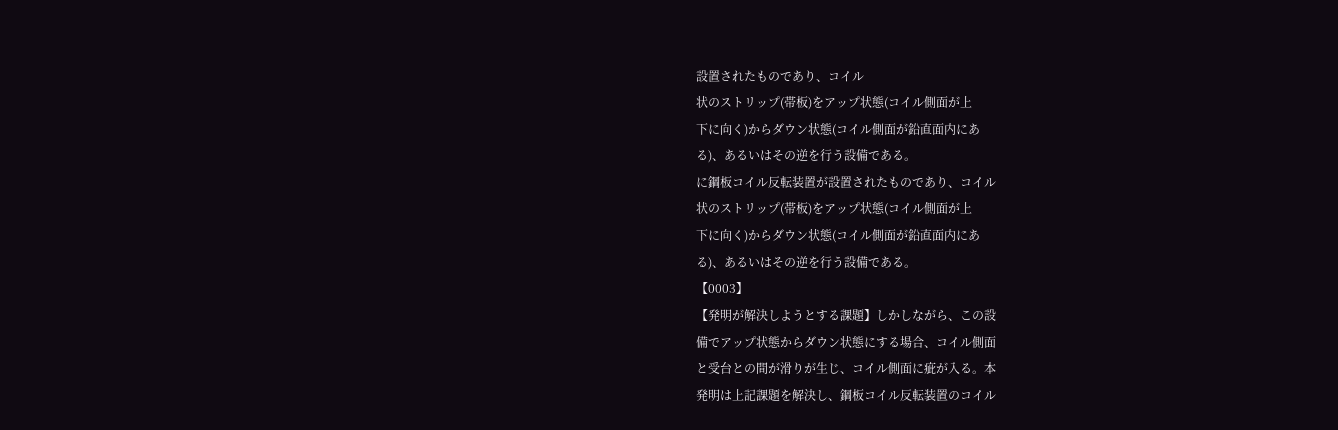設置されたものであり、コイル
状のストリップ(帯板)をアップ状態(コイル側面が上
下に向く)からダウン状態(コイル側面が鉛直面内にあ
る)、あるいはその逆を行う設備である。
に鋼板コイル反転装置が設置されたものであり、コイル
状のストリップ(帯板)をアップ状態(コイル側面が上
下に向く)からダウン状態(コイル側面が鉛直面内にあ
る)、あるいはその逆を行う設備である。
【0003】
【発明が解決しようとする課題】しかしながら、この設
備でアップ状態からダウン状態にする場合、コイル側面
と受台との間が滑りが生じ、コイル側面に疵が入る。本
発明は上記課題を解決し、鋼板コイル反転装置のコイル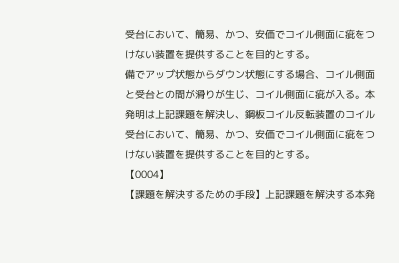受台において、簡易、かつ、安価でコイル側面に疵をつ
けない装置を提供することを目的とする。
備でアップ状態からダウン状態にする場合、コイル側面
と受台との間が滑りが生じ、コイル側面に疵が入る。本
発明は上記課題を解決し、鋼板コイル反転装置のコイル
受台において、簡易、かつ、安価でコイル側面に疵をつ
けない装置を提供することを目的とする。
【0004】
【課題を解決するための手段】上記課題を解決する本発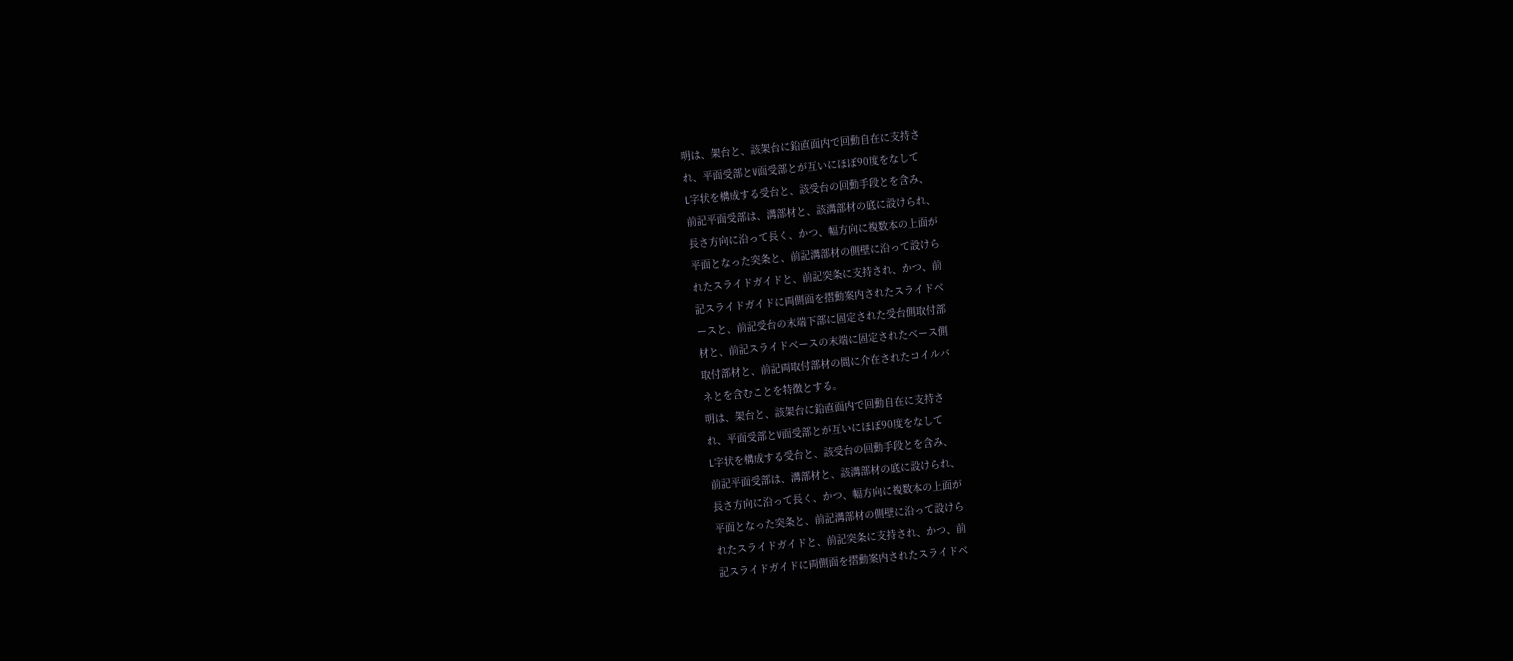明は、架台と、該架台に鉛直面内で回動自在に支持さ
れ、平面受部とV面受部とが互いにほぼ90度をなして
L字状を構成する受台と、該受台の回動手段とを含み、
前記平面受部は、溝部材と、該溝部材の底に設けられ、
長さ方向に沿って長く、かつ、幅方向に複数本の上面が
平面となった突条と、前記溝部材の側壁に沿って設けら
れたスライドガイドと、前記突条に支持され、かつ、前
記スライドガイドに両側面を摺動案内されたスライドベ
ースと、前記受台の末端下部に固定された受台側取付部
材と、前記スライドベースの末端に固定されたベース側
取付部材と、前記両取付部材の間に介在されたコイルバ
ネとを含むことを特徴とする。
明は、架台と、該架台に鉛直面内で回動自在に支持さ
れ、平面受部とV面受部とが互いにほぼ90度をなして
L字状を構成する受台と、該受台の回動手段とを含み、
前記平面受部は、溝部材と、該溝部材の底に設けられ、
長さ方向に沿って長く、かつ、幅方向に複数本の上面が
平面となった突条と、前記溝部材の側壁に沿って設けら
れたスライドガイドと、前記突条に支持され、かつ、前
記スライドガイドに両側面を摺動案内されたスライドベ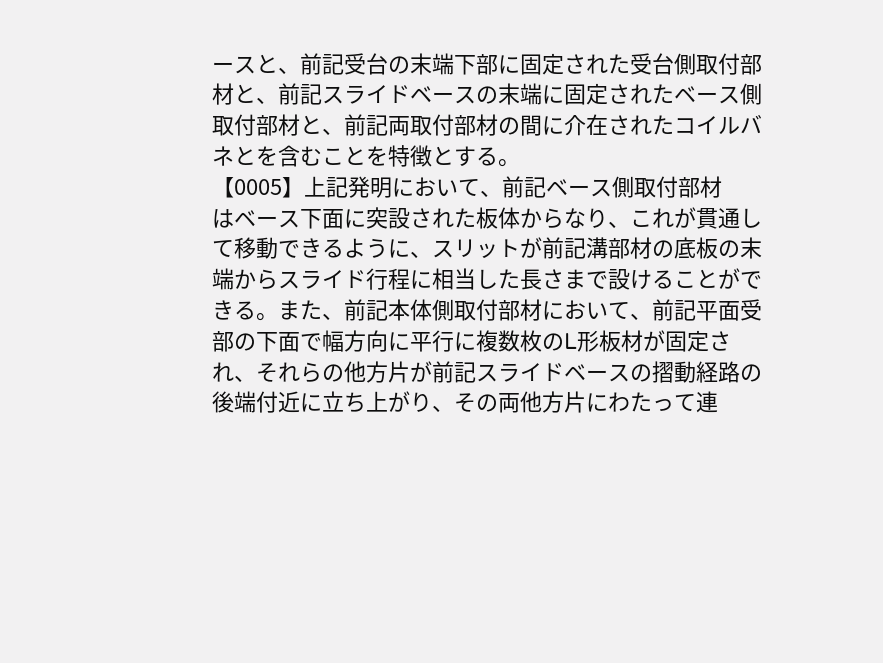ースと、前記受台の末端下部に固定された受台側取付部
材と、前記スライドベースの末端に固定されたベース側
取付部材と、前記両取付部材の間に介在されたコイルバ
ネとを含むことを特徴とする。
【0005】上記発明において、前記ベース側取付部材
はベース下面に突設された板体からなり、これが貫通し
て移動できるように、スリットが前記溝部材の底板の末
端からスライド行程に相当した長さまで設けることがで
きる。また、前記本体側取付部材において、前記平面受
部の下面で幅方向に平行に複数枚のL形板材が固定さ
れ、それらの他方片が前記スライドベースの摺動経路の
後端付近に立ち上がり、その両他方片にわたって連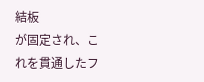結板
が固定され、これを貫通したフ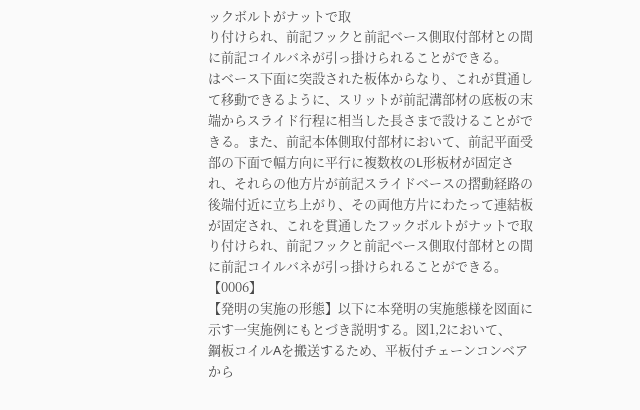ックボルトがナットで取
り付けられ、前記フックと前記ベース側取付部材との間
に前記コイルバネが引っ掛けられることができる。
はベース下面に突設された板体からなり、これが貫通し
て移動できるように、スリットが前記溝部材の底板の末
端からスライド行程に相当した長さまで設けることがで
きる。また、前記本体側取付部材において、前記平面受
部の下面で幅方向に平行に複数枚のL形板材が固定さ
れ、それらの他方片が前記スライドベースの摺動経路の
後端付近に立ち上がり、その両他方片にわたって連結板
が固定され、これを貫通したフックボルトがナットで取
り付けられ、前記フックと前記ベース側取付部材との間
に前記コイルバネが引っ掛けられることができる。
【0006】
【発明の実施の形態】以下に本発明の実施態様を図面に
示す一実施例にもとづき説明する。図1,2において、
鋼板コイルAを搬送するため、平板付チェーンコンベア
から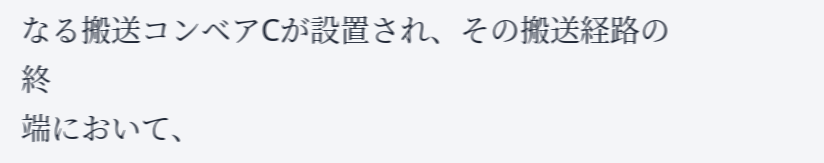なる搬送コンベアCが設置され、その搬送経路の終
端において、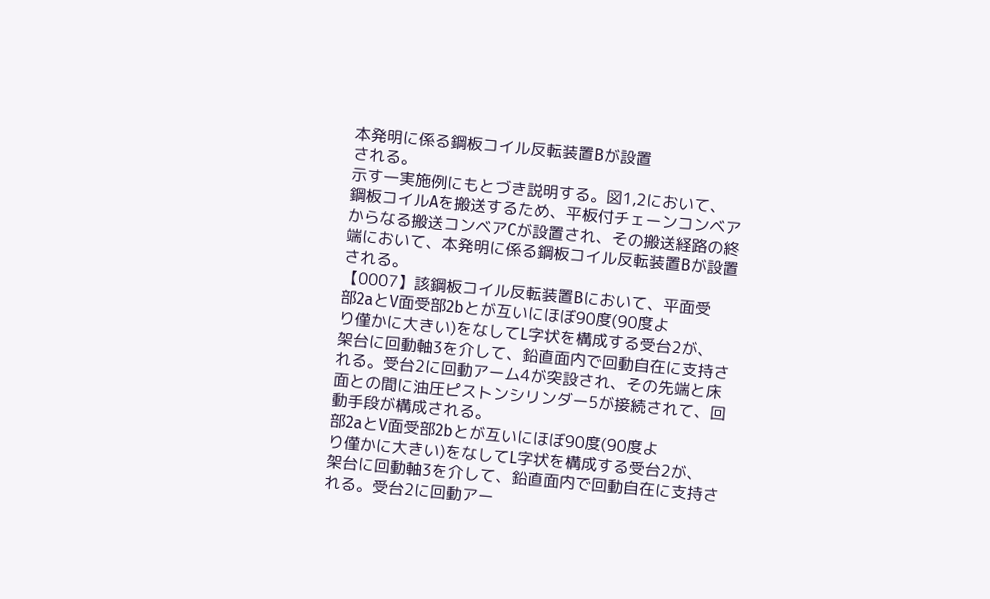本発明に係る鋼板コイル反転装置Bが設置
される。
示す一実施例にもとづき説明する。図1,2において、
鋼板コイルAを搬送するため、平板付チェーンコンベア
からなる搬送コンベアCが設置され、その搬送経路の終
端において、本発明に係る鋼板コイル反転装置Bが設置
される。
【0007】該鋼板コイル反転装置Bにおいて、平面受
部2aとV面受部2bとが互いにほぼ90度(90度よ
り僅かに大きい)をなしてL字状を構成する受台2が、
架台に回動軸3を介して、鉛直面内で回動自在に支持さ
れる。受台2に回動アーム4が突設され、その先端と床
面との間に油圧ピストンシリンダー5が接続されて、回
動手段が構成される。
部2aとV面受部2bとが互いにほぼ90度(90度よ
り僅かに大きい)をなしてL字状を構成する受台2が、
架台に回動軸3を介して、鉛直面内で回動自在に支持さ
れる。受台2に回動アー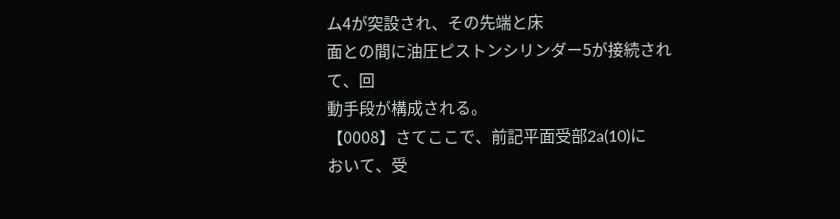ム4が突設され、その先端と床
面との間に油圧ピストンシリンダー5が接続されて、回
動手段が構成される。
【0008】さてここで、前記平面受部2a(10)に
おいて、受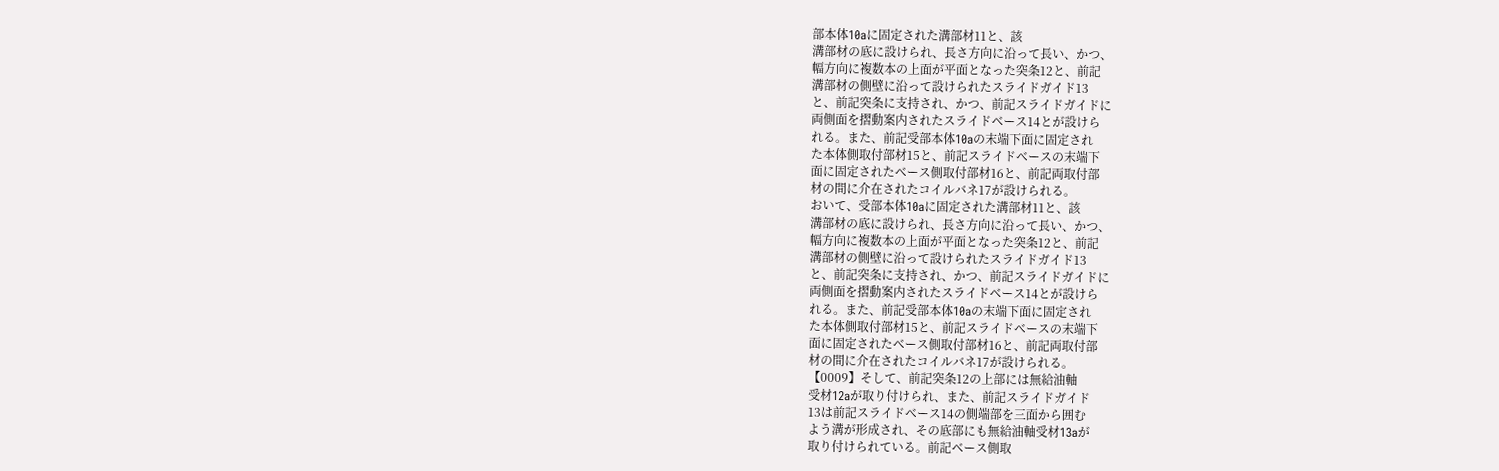部本体10aに固定された溝部材11と、該
溝部材の底に設けられ、長さ方向に沿って長い、かつ、
幅方向に複数本の上面が平面となった突条12と、前記
溝部材の側壁に沿って設けられたスライドガイド13
と、前記突条に支持され、かつ、前記スライドガイドに
両側面を摺動案内されたスライドベース14とが設けら
れる。また、前記受部本体10aの末端下面に固定され
た本体側取付部材15と、前記スライドベースの末端下
面に固定されたベース側取付部材16と、前記両取付部
材の間に介在されたコイルバネ17が設けられる。
おいて、受部本体10aに固定された溝部材11と、該
溝部材の底に設けられ、長さ方向に沿って長い、かつ、
幅方向に複数本の上面が平面となった突条12と、前記
溝部材の側壁に沿って設けられたスライドガイド13
と、前記突条に支持され、かつ、前記スライドガイドに
両側面を摺動案内されたスライドベース14とが設けら
れる。また、前記受部本体10aの末端下面に固定され
た本体側取付部材15と、前記スライドベースの末端下
面に固定されたベース側取付部材16と、前記両取付部
材の間に介在されたコイルバネ17が設けられる。
【0009】そして、前記突条12の上部には無給油軸
受材12aが取り付けられ、また、前記スライドガイド
13は前記スライドベース14の側端部を三面から囲む
よう溝が形成され、その底部にも無給油軸受材13aが
取り付けられている。前記ベース側取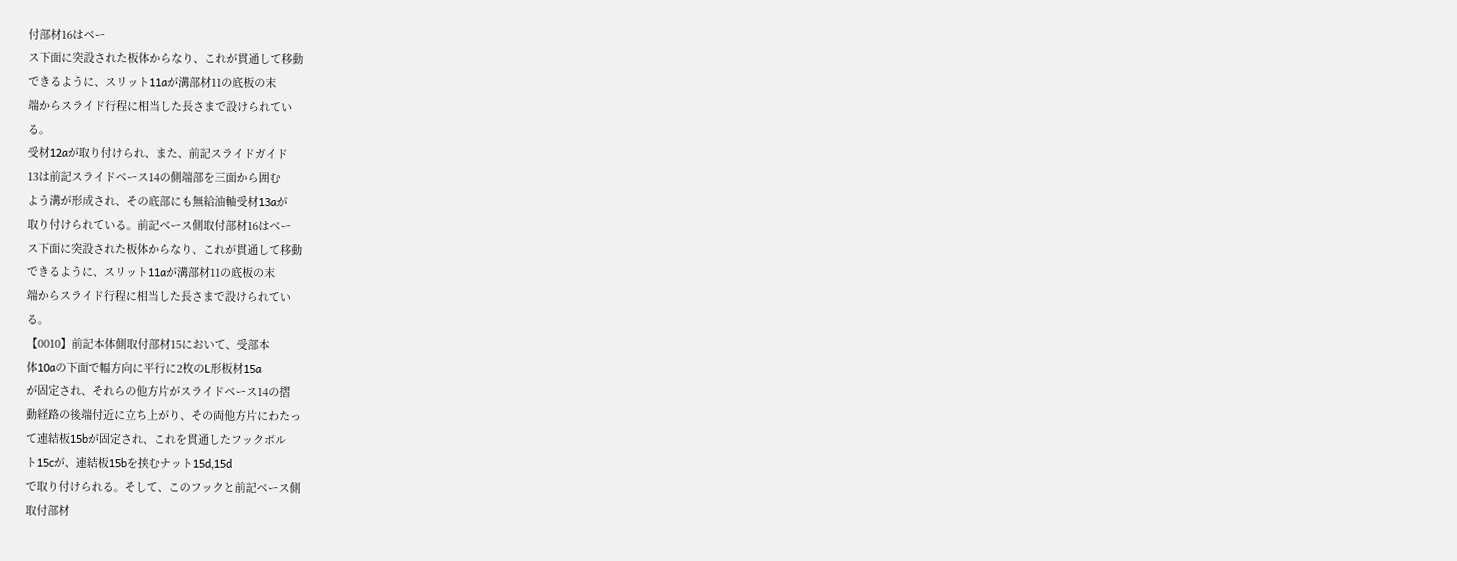付部材16はベー
ス下面に突設された板体からなり、これが貫通して移動
できるように、スリット11aが溝部材11の底板の末
端からスライド行程に相当した長さまで設けられてい
る。
受材12aが取り付けられ、また、前記スライドガイド
13は前記スライドベース14の側端部を三面から囲む
よう溝が形成され、その底部にも無給油軸受材13aが
取り付けられている。前記ベース側取付部材16はベー
ス下面に突設された板体からなり、これが貫通して移動
できるように、スリット11aが溝部材11の底板の末
端からスライド行程に相当した長さまで設けられてい
る。
【0010】前記本体側取付部材15において、受部本
体10aの下面で幅方向に平行に2枚のL形板材15a
が固定され、それらの他方片がスライドベース14の摺
動経路の後端付近に立ち上がり、その両他方片にわたっ
て連結板15bが固定され、これを貫通したフックボル
ト15cが、連結板15bを挟むナット15d,15d
で取り付けられる。そして、このフックと前記ベース側
取付部材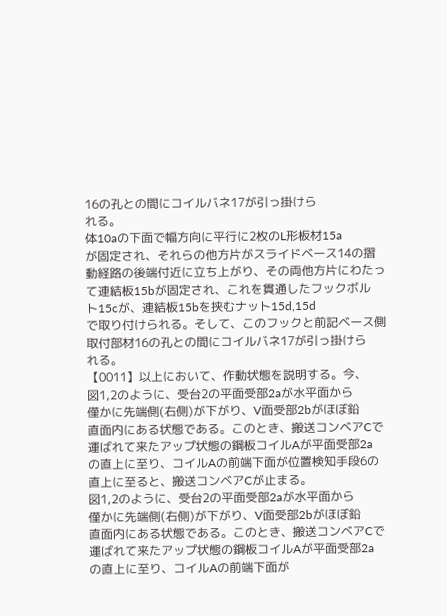16の孔との間にコイルバネ17が引っ掛けら
れる。
体10aの下面で幅方向に平行に2枚のL形板材15a
が固定され、それらの他方片がスライドベース14の摺
動経路の後端付近に立ち上がり、その両他方片にわたっ
て連結板15bが固定され、これを貫通したフックボル
ト15cが、連結板15bを挟むナット15d,15d
で取り付けられる。そして、このフックと前記ベース側
取付部材16の孔との間にコイルバネ17が引っ掛けら
れる。
【0011】以上において、作動状態を説明する。今、
図1,2のように、受台2の平面受部2aが水平面から
僅かに先端側(右側)が下がり、V面受部2bがほぼ鉛
直面内にある状態である。このとき、搬送コンベアCで
運ばれて来たアップ状態の鋼板コイルAが平面受部2a
の直上に至り、コイルAの前端下面が位置検知手段6の
直上に至ると、搬送コンベアCが止まる。
図1,2のように、受台2の平面受部2aが水平面から
僅かに先端側(右側)が下がり、V面受部2bがほぼ鉛
直面内にある状態である。このとき、搬送コンベアCで
運ばれて来たアップ状態の鋼板コイルAが平面受部2a
の直上に至り、コイルAの前端下面が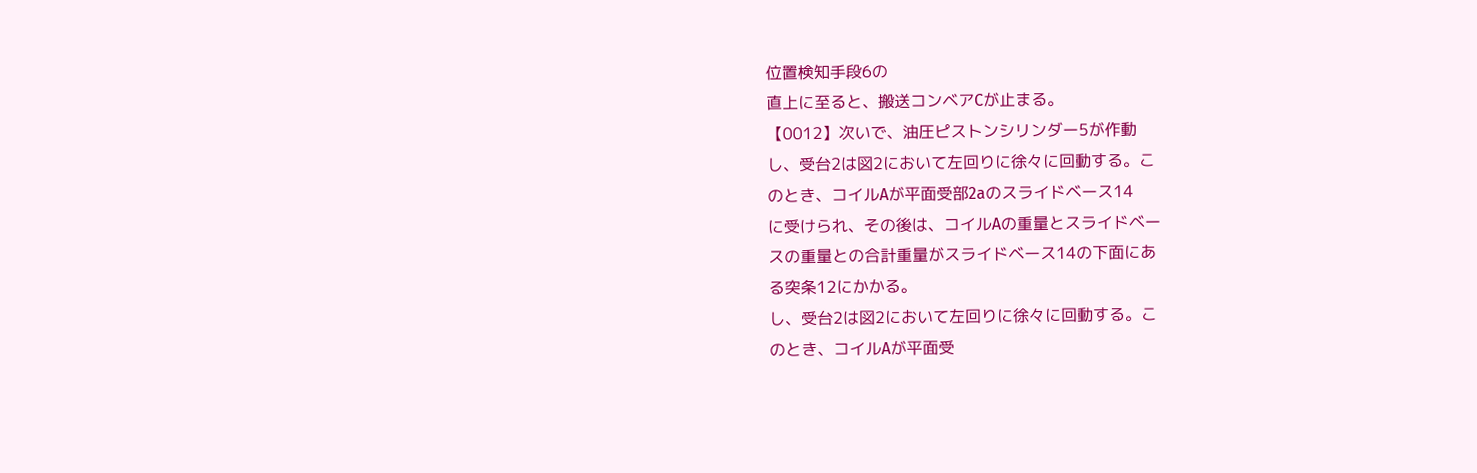位置検知手段6の
直上に至ると、搬送コンベアCが止まる。
【0012】次いで、油圧ピストンシリンダー5が作動
し、受台2は図2において左回りに徐々に回動する。こ
のとき、コイルAが平面受部2aのスライドベース14
に受けられ、その後は、コイルAの重量とスライドベー
スの重量との合計重量がスライドベース14の下面にあ
る突条12にかかる。
し、受台2は図2において左回りに徐々に回動する。こ
のとき、コイルAが平面受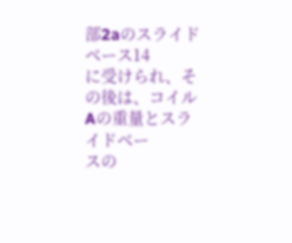部2aのスライドベース14
に受けられ、その後は、コイルAの重量とスライドベー
スの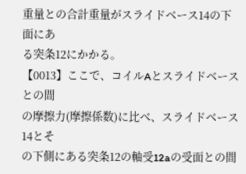重量との合計重量がスライドベース14の下面にあ
る突条12にかかる。
【0013】ここで、コイルAとスライドベースとの間
の摩擦力(摩擦係数)に比べ、スライドベース14とそ
の下側にある突条12の軸受12aの受面との間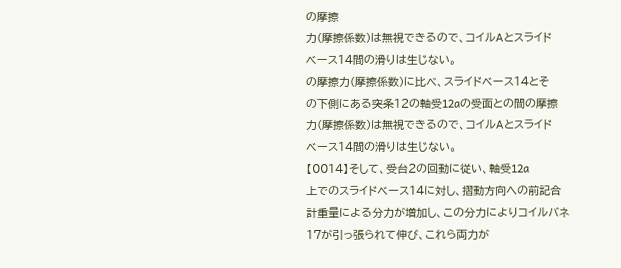の摩擦
力(摩擦係数)は無視できるので、コイルAとスライド
ベース14間の滑りは生じない。
の摩擦力(摩擦係数)に比べ、スライドベース14とそ
の下側にある突条12の軸受12aの受面との間の摩擦
力(摩擦係数)は無視できるので、コイルAとスライド
ベース14間の滑りは生じない。
【0014】そして、受台2の回動に従い、軸受12a
上でのスライドベース14に対し、摺動方向への前記合
計重量による分力が増加し、この分力によりコイルバネ
17が引っ張られて伸び、これら両力が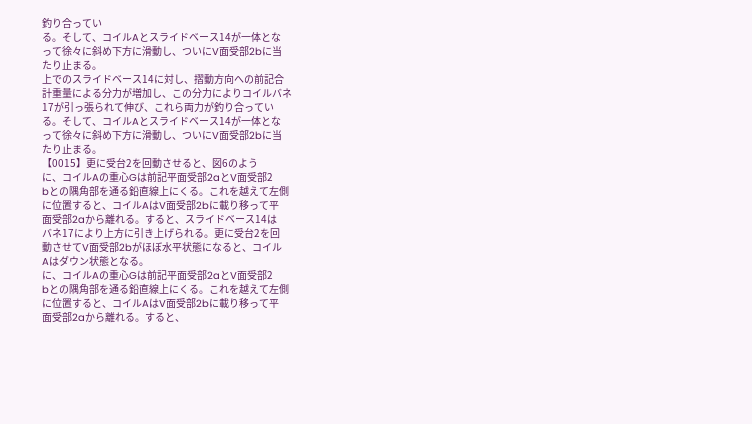釣り合ってい
る。そして、コイルAとスライドベース14が一体とな
って徐々に斜め下方に滑動し、ついにV面受部2bに当
たり止まる。
上でのスライドベース14に対し、摺動方向への前記合
計重量による分力が増加し、この分力によりコイルバネ
17が引っ張られて伸び、これら両力が釣り合ってい
る。そして、コイルAとスライドベース14が一体とな
って徐々に斜め下方に滑動し、ついにV面受部2bに当
たり止まる。
【0015】更に受台2を回動させると、図6のよう
に、コイルAの重心Gは前記平面受部2aとV面受部2
bとの隅角部を通る鉛直線上にくる。これを越えて左側
に位置すると、コイルAはV面受部2bに載り移って平
面受部2aから離れる。すると、スライドベース14は
バネ17により上方に引き上げられる。更に受台2を回
動させてV面受部2bがほぼ水平状態になると、コイル
Aはダウン状態となる。
に、コイルAの重心Gは前記平面受部2aとV面受部2
bとの隅角部を通る鉛直線上にくる。これを越えて左側
に位置すると、コイルAはV面受部2bに載り移って平
面受部2aから離れる。すると、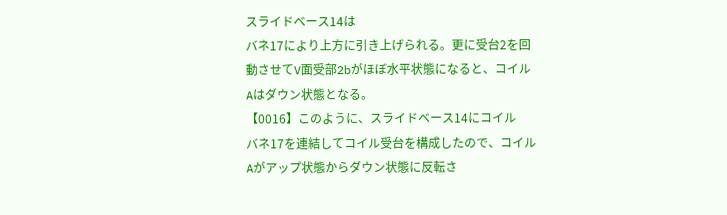スライドベース14は
バネ17により上方に引き上げられる。更に受台2を回
動させてV面受部2bがほぼ水平状態になると、コイル
Aはダウン状態となる。
【0016】このように、スライドベース14にコイル
バネ17を連結してコイル受台を構成したので、コイル
Aがアップ状態からダウン状態に反転さ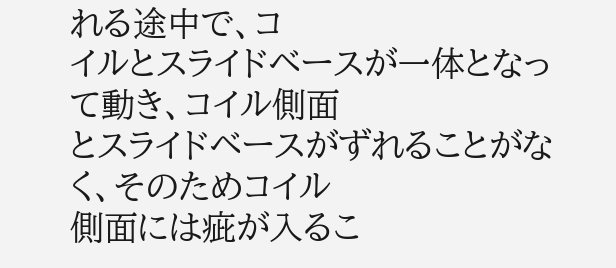れる途中で、コ
イルとスライドベースが一体となって動き、コイル側面
とスライドベースがずれることがなく、そのためコイル
側面には疵が入るこ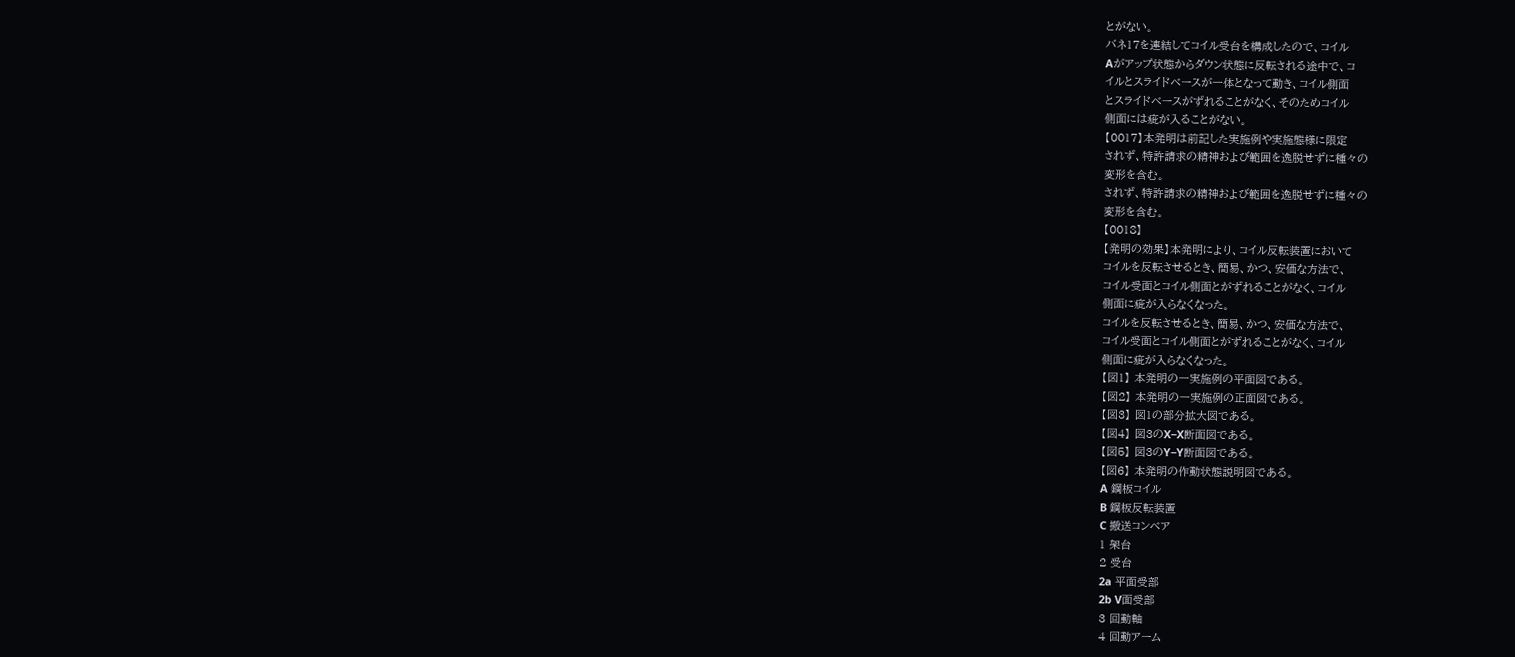とがない。
バネ17を連結してコイル受台を構成したので、コイル
Aがアップ状態からダウン状態に反転される途中で、コ
イルとスライドベースが一体となって動き、コイル側面
とスライドベースがずれることがなく、そのためコイル
側面には疵が入ることがない。
【0017】本発明は前記した実施例や実施態様に限定
されず、特許請求の精神および範囲を逸脱せずに種々の
変形を含む。
されず、特許請求の精神および範囲を逸脱せずに種々の
変形を含む。
【0018】
【発明の効果】本発明により、コイル反転装置において
コイルを反転させるとき、簡易、かつ、安価な方法で、
コイル受面とコイル側面とがずれることがなく、コイル
側面に疵が入らなくなった。
コイルを反転させるとき、簡易、かつ、安価な方法で、
コイル受面とコイル側面とがずれることがなく、コイル
側面に疵が入らなくなった。
【図1】 本発明の一実施例の平面図である。
【図2】 本発明の一実施例の正面図である。
【図3】 図1の部分拡大図である。
【図4】 図3のX−X断面図である。
【図5】 図3のY−Y断面図である。
【図6】 本発明の作動状態説明図である。
A 鋼板コイル
B 鋼板反転装置
C 搬送コンベア
1 架台
2 受台
2a 平面受部
2b V面受部
3 回動軸
4 回動アーム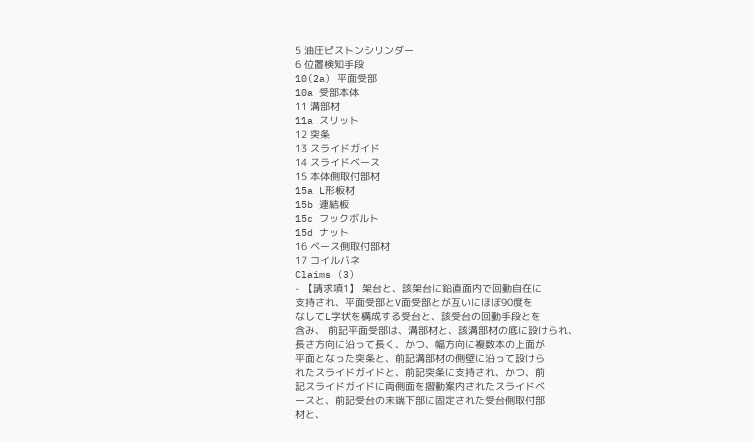5 油圧ピストンシリンダー
6 位置検知手段
10(2a) 平面受部
10a 受部本体
11 溝部材
11a スリット
12 突条
13 スライドガイド
14 スライドベース
15 本体側取付部材
15a L形板材
15b 連結板
15c フックボルト
15d ナット
16 ベース側取付部材
17 コイルバネ
Claims (3)
- 【請求項1】 架台と、該架台に鉛直面内で回動自在に
支持され、平面受部とV面受部とが互いにほぼ90度を
なしてL字状を構成する受台と、該受台の回動手段とを
含み、 前記平面受部は、溝部材と、該溝部材の底に設けられ、
長さ方向に沿って長く、かつ、幅方向に複数本の上面が
平面となった突条と、前記溝部材の側壁に沿って設けら
れたスライドガイドと、前記突条に支持され、かつ、前
記スライドガイドに両側面を摺動案内されたスライドベ
ースと、前記受台の末端下部に固定された受台側取付部
材と、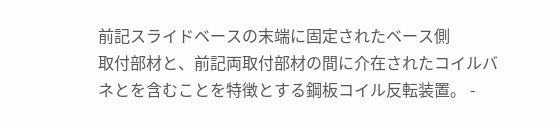前記スライドベースの末端に固定されたベース側
取付部材と、前記両取付部材の間に介在されたコイルバ
ネとを含むことを特徴とする鋼板コイル反転装置。 -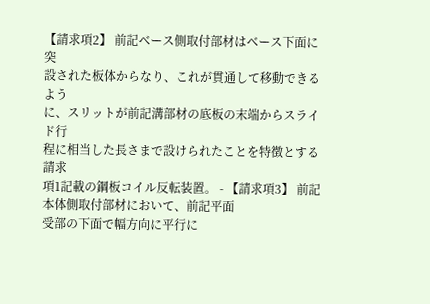【請求項2】 前記ベース側取付部材はベース下面に突
設された板体からなり、これが貫通して移動できるよう
に、スリットが前記溝部材の底板の末端からスライド行
程に相当した長さまで設けられたことを特徴とする請求
項1記載の鋼板コイル反転装置。 - 【請求項3】 前記本体側取付部材において、前記平面
受部の下面で幅方向に平行に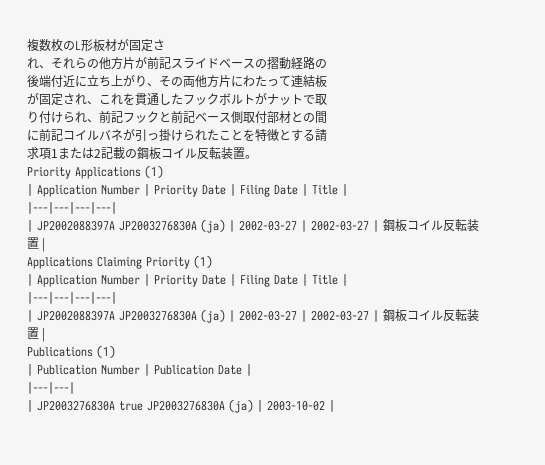複数枚のL形板材が固定さ
れ、それらの他方片が前記スライドベースの摺動経路の
後端付近に立ち上がり、その両他方片にわたって連結板
が固定され、これを貫通したフックボルトがナットで取
り付けられ、前記フックと前記ベース側取付部材との間
に前記コイルバネが引っ掛けられたことを特徴とする請
求項1または2記載の鋼板コイル反転装置。
Priority Applications (1)
| Application Number | Priority Date | Filing Date | Title |
|---|---|---|---|
| JP2002088397A JP2003276830A (ja) | 2002-03-27 | 2002-03-27 | 鋼板コイル反転装置 |
Applications Claiming Priority (1)
| Application Number | Priority Date | Filing Date | Title |
|---|---|---|---|
| JP2002088397A JP2003276830A (ja) | 2002-03-27 | 2002-03-27 | 鋼板コイル反転装置 |
Publications (1)
| Publication Number | Publication Date |
|---|---|
| JP2003276830A true JP2003276830A (ja) | 2003-10-02 |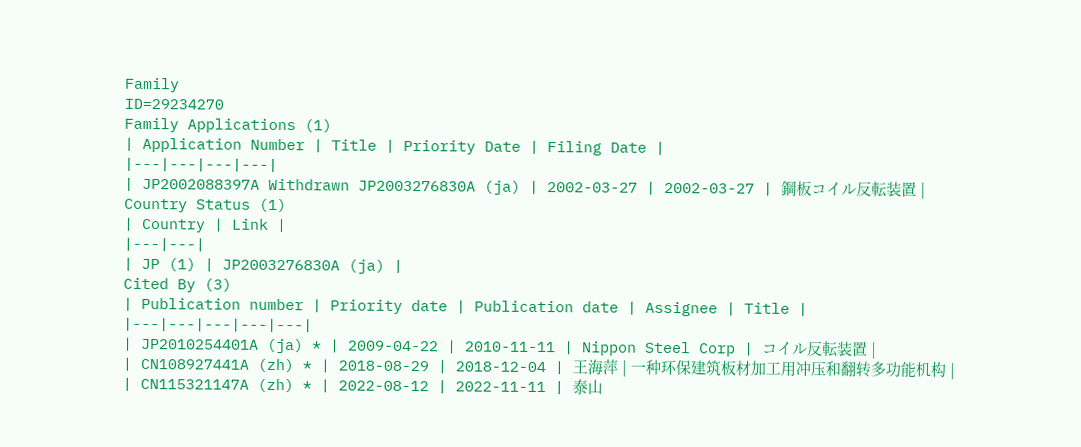Family
ID=29234270
Family Applications (1)
| Application Number | Title | Priority Date | Filing Date |
|---|---|---|---|
| JP2002088397A Withdrawn JP2003276830A (ja) | 2002-03-27 | 2002-03-27 | 鋼板コイル反転装置 |
Country Status (1)
| Country | Link |
|---|---|
| JP (1) | JP2003276830A (ja) |
Cited By (3)
| Publication number | Priority date | Publication date | Assignee | Title |
|---|---|---|---|---|
| JP2010254401A (ja) * | 2009-04-22 | 2010-11-11 | Nippon Steel Corp | コイル反転装置 |
| CN108927441A (zh) * | 2018-08-29 | 2018-12-04 | 王海萍 | 一种环保建筑板材加工用冲压和翻转多功能机构 |
| CN115321147A (zh) * | 2022-08-12 | 2022-11-11 | 泰山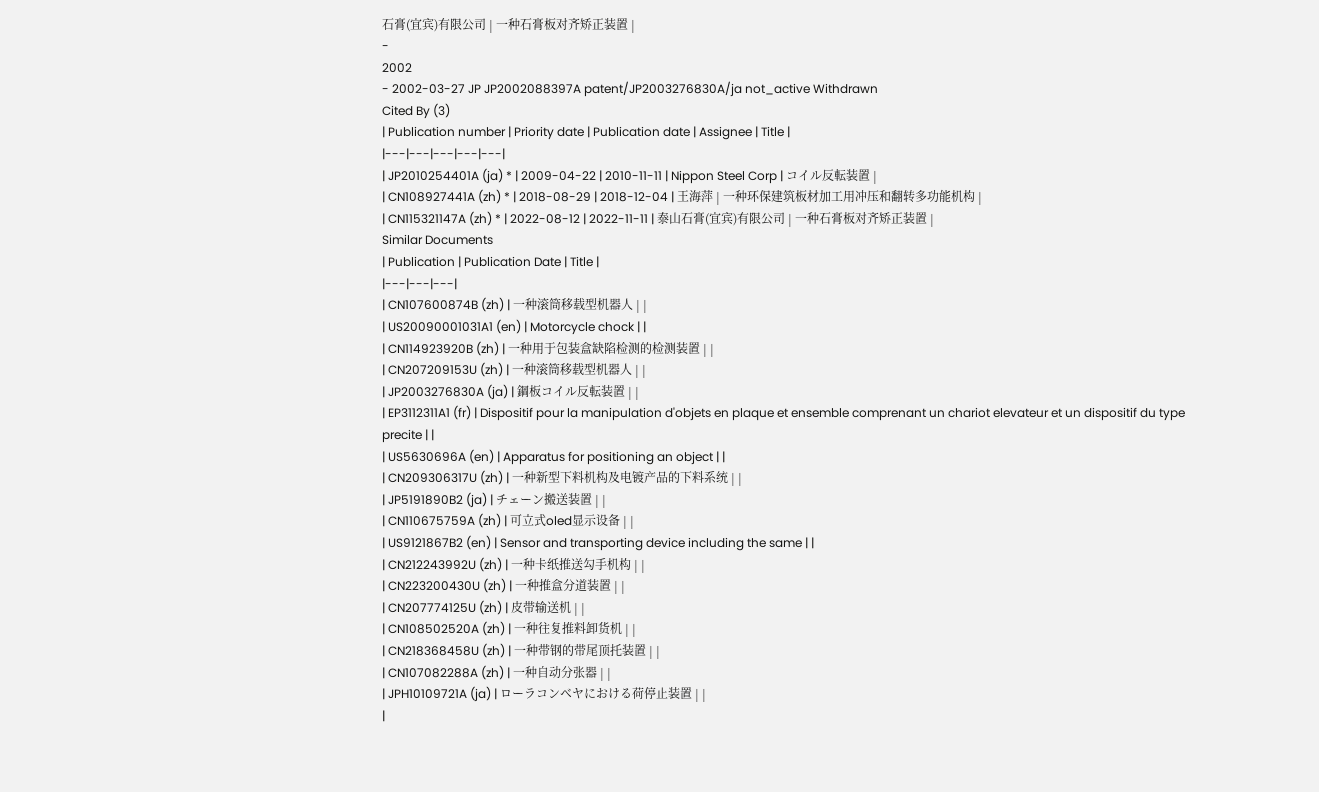石膏(宜宾)有限公司 | 一种石膏板对齐矫正装置 |
-
2002
- 2002-03-27 JP JP2002088397A patent/JP2003276830A/ja not_active Withdrawn
Cited By (3)
| Publication number | Priority date | Publication date | Assignee | Title |
|---|---|---|---|---|
| JP2010254401A (ja) * | 2009-04-22 | 2010-11-11 | Nippon Steel Corp | コイル反転装置 |
| CN108927441A (zh) * | 2018-08-29 | 2018-12-04 | 王海萍 | 一种环保建筑板材加工用冲压和翻转多功能机构 |
| CN115321147A (zh) * | 2022-08-12 | 2022-11-11 | 泰山石膏(宜宾)有限公司 | 一种石膏板对齐矫正装置 |
Similar Documents
| Publication | Publication Date | Title |
|---|---|---|
| CN107600874B (zh) | 一种滚筒移载型机器人 | |
| US20090001031A1 (en) | Motorcycle chock | |
| CN114923920B (zh) | 一种用于包装盒缺陷检测的检测装置 | |
| CN207209153U (zh) | 一种滚筒移载型机器人 | |
| JP2003276830A (ja) | 鋼板コイル反転装置 | |
| EP3112311A1 (fr) | Dispositif pour la manipulation d'objets en plaque et ensemble comprenant un chariot elevateur et un dispositif du type precite | |
| US5630696A (en) | Apparatus for positioning an object | |
| CN209306317U (zh) | 一种新型下料机构及电镀产品的下料系统 | |
| JP5191890B2 (ja) | チェーン搬送装置 | |
| CN110675759A (zh) | 可立式oled显示设备 | |
| US9121867B2 (en) | Sensor and transporting device including the same | |
| CN212243992U (zh) | 一种卡纸推送勾手机构 | |
| CN223200430U (zh) | 一种推盒分道装置 | |
| CN207774125U (zh) | 皮带输送机 | |
| CN108502520A (zh) | 一种往复推料卸货机 | |
| CN218368458U (zh) | 一种带钢的带尾顶托装置 | |
| CN107082288A (zh) | 一种自动分张器 | |
| JPH10109721A (ja) | ローラコンベヤにおける荷停止装置 | |
|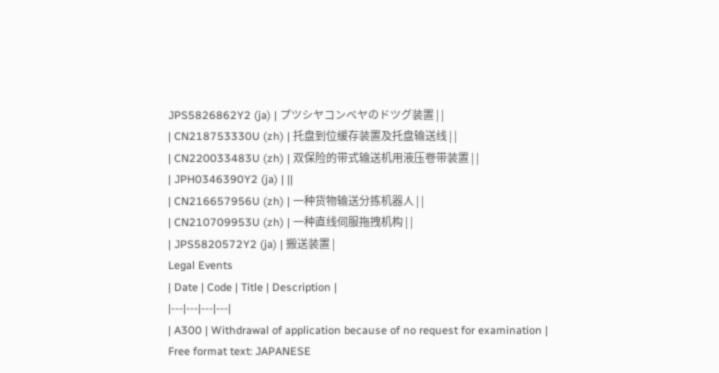JPS5826862Y2 (ja) | プツシヤコンベヤのドツグ装置 | |
| CN218753330U (zh) | 托盘到位缓存装置及托盘输送线 | |
| CN220033483U (zh) | 双保险的带式输送机用液压卷带装置 | |
| JPH0346390Y2 (ja) | ||
| CN216657956U (zh) | 一种货物输送分拣机器人 | |
| CN210709953U (zh) | 一种直线伺服拖拽机构 | |
| JPS5820572Y2 (ja) | 搬送装置 |
Legal Events
| Date | Code | Title | Description |
|---|---|---|---|
| A300 | Withdrawal of application because of no request for examination |
Free format text: JAPANESE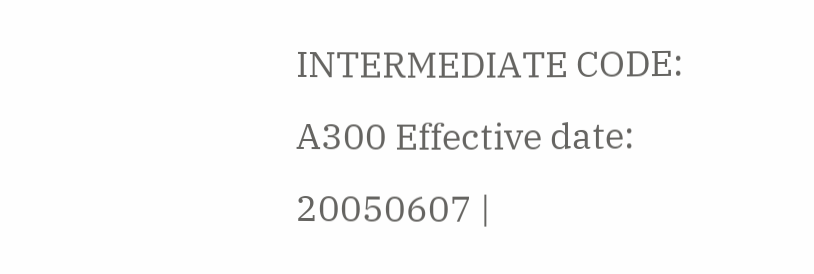INTERMEDIATE CODE: A300 Effective date: 20050607 |